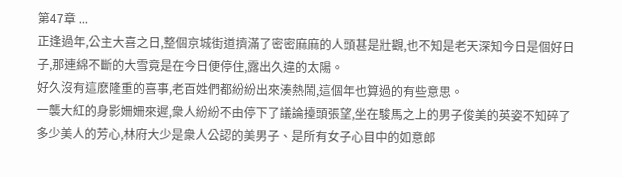第47章 ...
正逢過年,公主大喜之日,整個京城街道擠滿了密密麻麻的人頭甚是壯觀,也不知是老天深知今日是個好日子,那連綿不斷的大雪竟是在今日便停住,露出久違的太陽。
好久沒有這麽隆重的喜事,老百姓們都紛紛出來湊熱鬧,這個年也算過的有些意思。
一襲大紅的身影姍姍來遲,衆人紛紛不由停下了議論擡頭張望,坐在駿馬之上的男子俊美的英姿不知碎了多少美人的芳心,林府大少是衆人公認的美男子、是所有女子心目中的如意郎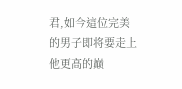君,如今這位完美的男子即将要走上他更高的巅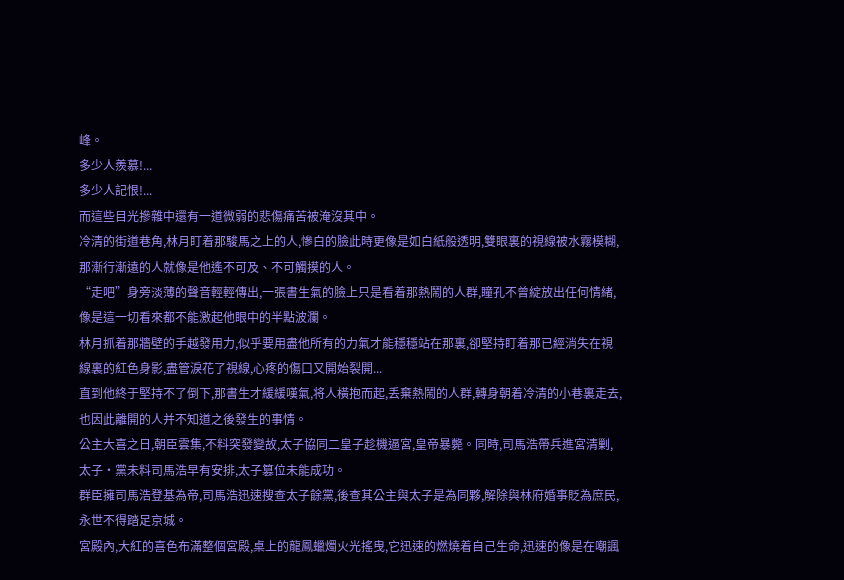峰。
多少人羨慕!...
多少人記恨!...
而這些目光摻雜中還有一道微弱的悲傷痛苦被淹沒其中。
冷清的街道巷角,林月盯着那駿馬之上的人,慘白的臉此時更像是如白紙般透明,雙眼裏的視線被水霧模糊,那漸行漸遠的人就像是他遙不可及、不可觸摸的人。
“走吧”身旁淡薄的聲音輕輕傳出,一張書生氣的臉上只是看着那熱鬧的人群,瞳孔不曾綻放出任何情緒,像是這一切看來都不能激起他眼中的半點波瀾。
林月抓着那牆壁的手越發用力,似乎要用盡他所有的力氣才能穩穩站在那裏,卻堅持盯着那已經消失在視線裏的紅色身影,盡管淚花了視線,心疼的傷口又開始裂開...
直到他終于堅持不了倒下,那書生才緩緩嘆氣,将人橫抱而起,丢棄熱鬧的人群,轉身朝着冷清的小巷裏走去,也因此離開的人并不知道之後發生的事情。
公主大喜之日,朝臣雲集,不料突發變故,太子協同二皇子趁機逼宮,皇帝暴斃。同時,司馬浩帶兵進宮清剿,太子·黨未料司馬浩早有安排,太子篡位未能成功。
群臣擁司馬浩登基為帝,司馬浩迅速搜查太子餘黨,後查其公主與太子是為同夥,解除與林府婚事貶為庶民,永世不得踏足京城。
宮殿內,大紅的喜色布滿整個宮殿,桌上的龍鳳蠟燭火光搖曳,它迅速的燃燒着自己生命,迅速的像是在嘲諷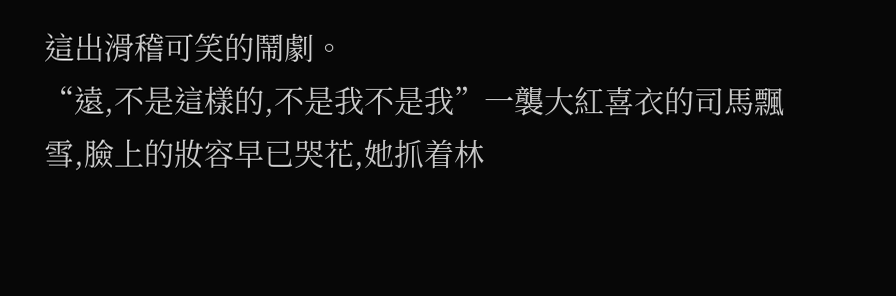這出滑稽可笑的鬧劇。
“遠,不是這樣的,不是我不是我”一襲大紅喜衣的司馬飄雪,臉上的妝容早已哭花,她抓着林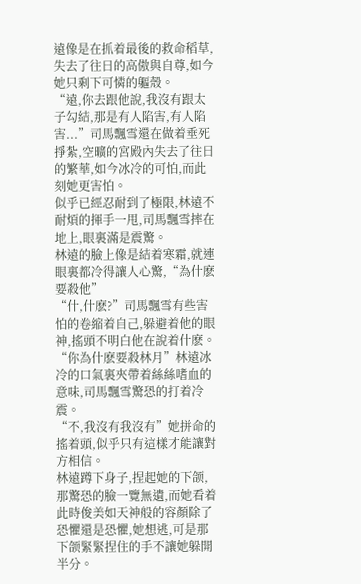遠像是在抓着最後的救命稻草,失去了往日的高傲與自尊,如今她只剩下可憐的軀殼。
“遠,你去跟他說,我沒有跟太子勾結,那是有人陷害,有人陷害...”司馬飄雪還在做着垂死掙紮,空曠的宮殿內失去了往日的繁華,如今冰冷的可怕,而此刻她更害怕。
似乎已經忍耐到了極限,林遠不耐煩的揮手一甩,司馬飄雪摔在地上,眼裏滿是震驚。
林遠的臉上像是結着寒霜,就連眼裏都冷得讓人心驚,“為什麽要殺他”
“什,什麽?”司馬飄雪有些害怕的卷縮着自己,躲避着他的眼神,搖頭不明白他在說着什麽。
“你為什麽要殺林月”林遠冰冷的口氣裏夾帶着絲絲嗜血的意味,司馬飄雪驚恐的打着冷震。
“不,我沒有我沒有”她拼命的搖着頭,似乎只有這樣才能讓對方相信。
林遠蹲下身子,捏起她的下颌,那驚恐的臉一覽無遺,而她看着此時俊美如天神般的容顏除了恐懼還是恐懼,她想逃,可是那下颌緊緊捏住的手不讓她躲開半分。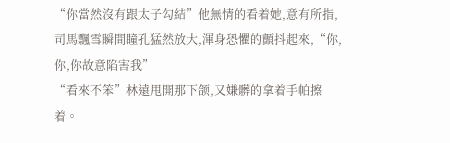“你當然沒有跟太子勾結”他無情的看着她,意有所指,司馬飄雪瞬間瞳孔猛然放大,渾身恐懼的顫抖起來,“你,你,你故意陷害我”
“看來不笨”林遠甩開那下颌,又嫌髒的拿着手帕擦着。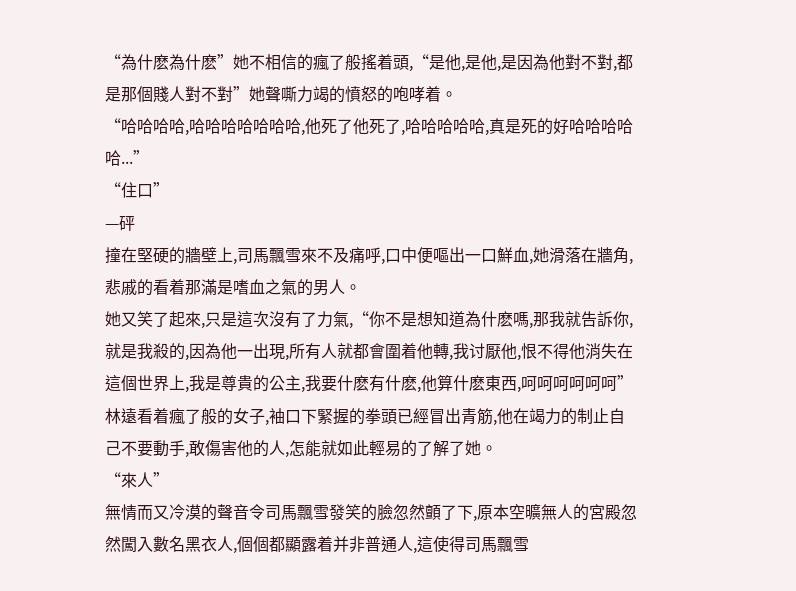“為什麽為什麽”她不相信的瘋了般搖着頭,“是他,是他,是因為他對不對,都是那個賤人對不對”她聲嘶力竭的憤怒的咆哮着。
“哈哈哈哈,哈哈哈哈哈哈哈,他死了他死了,哈哈哈哈哈,真是死的好哈哈哈哈哈...”
“住口”
—砰
撞在堅硬的牆壁上,司馬飄雪來不及痛呼,口中便嘔出一口鮮血,她滑落在牆角,悲戚的看着那滿是嗜血之氣的男人。
她又笑了起來,只是這次沒有了力氣,“你不是想知道為什麽嗎,那我就告訴你,就是我殺的,因為他一出現,所有人就都會圍着他轉,我讨厭他,恨不得他消失在這個世界上,我是尊貴的公主,我要什麽有什麽,他算什麽東西,呵呵呵呵呵呵”
林遠看着瘋了般的女子,袖口下緊握的拳頭已經冒出青筋,他在竭力的制止自己不要動手,敢傷害他的人,怎能就如此輕易的了解了她。
“來人”
無情而又冷漠的聲音令司馬飄雪發笑的臉忽然顫了下,原本空曠無人的宮殿忽然闖入數名黑衣人,個個都顯露着并非普通人,這使得司馬飄雪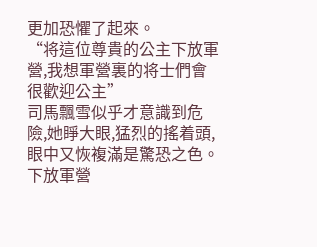更加恐懼了起來。
“将這位尊貴的公主下放軍營,我想軍營裏的将士們會很歡迎公主”
司馬飄雪似乎才意識到危險,她睜大眼,猛烈的搖着頭,眼中又恢複滿是驚恐之色。
下放軍營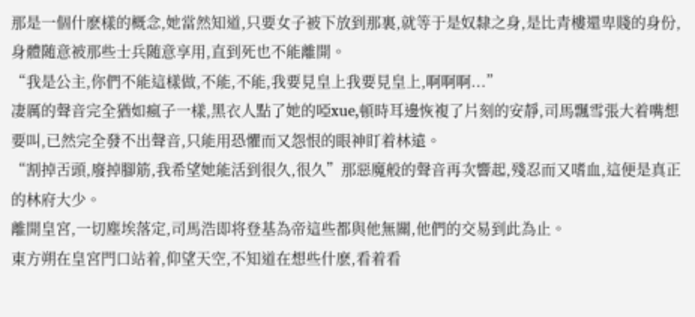那是一個什麽樣的概念,她當然知道,只要女子被下放到那裏,就等于是奴隸之身,是比青樓還卑賤的身份,身體随意被那些士兵随意享用,直到死也不能離開。
“我是公主,你們不能這樣做,不能,不能,我要見皇上我要見皇上,啊啊啊...”
凄厲的聲音完全猶如瘋子一樣,黑衣人點了她的啞xue,頓時耳邊恢複了片刻的安靜,司馬飄雪張大着嘴想要叫,已然完全發不出聲音,只能用恐懼而又怨恨的眼神盯着林遠。
“割掉舌頭,廢掉腳筋,我希望她能活到很久,很久”那惡魔般的聲音再次響起,殘忍而又嗜血,這便是真正的林府大少。
離開皇宮,一切塵埃落定,司馬浩即将登基為帝這些都與他無關,他們的交易到此為止。
東方朔在皇宮門口站着,仰望天空,不知道在想些什麽,看着看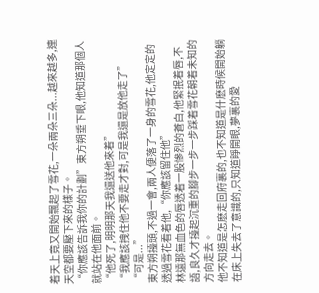着天上竟又開始飄起了雪花,一朵兩朵三朵...越來越多,連天空都要壓下來的樣子。
“你應該告訴我你的計劃”東方朔垂下眼,他知道那個人就站在他面前。
“他死了,明明那天我還送他來着”
“我應該拽住他不要走才對,可是我還是放他走了”
“可是...”
東方朔擡頭,不過一會,兩人便落了一身的雪花,他定定的透過雪花看着他,“你應該留住他”
林遠那無血色的唇透着一股慘烈的蒼白,他緊抿着唇,不語,良久才擡起沉重的腳步一步一步踩着雪花朝着未知的方向走去。
他不知道是怎麽走回府裏的,也不知道是什麽時候開始躺在床上失去了意識的,只知道睜開眼,夢裏的愛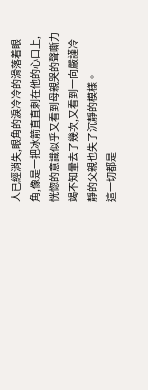人已經消失,眼角的淚冷冷的滑落着眼角,像是一把冰箭直直刺在他的心口上,恍惚的意識似乎又看到母親哭的聲嘶力竭不知暈去了幾次,又看到一向嚴謹冷靜的父親也失了沉靜的模樣。
這一切都是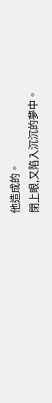他造成的。
閉上眼,又陷入沉沉的夢中。